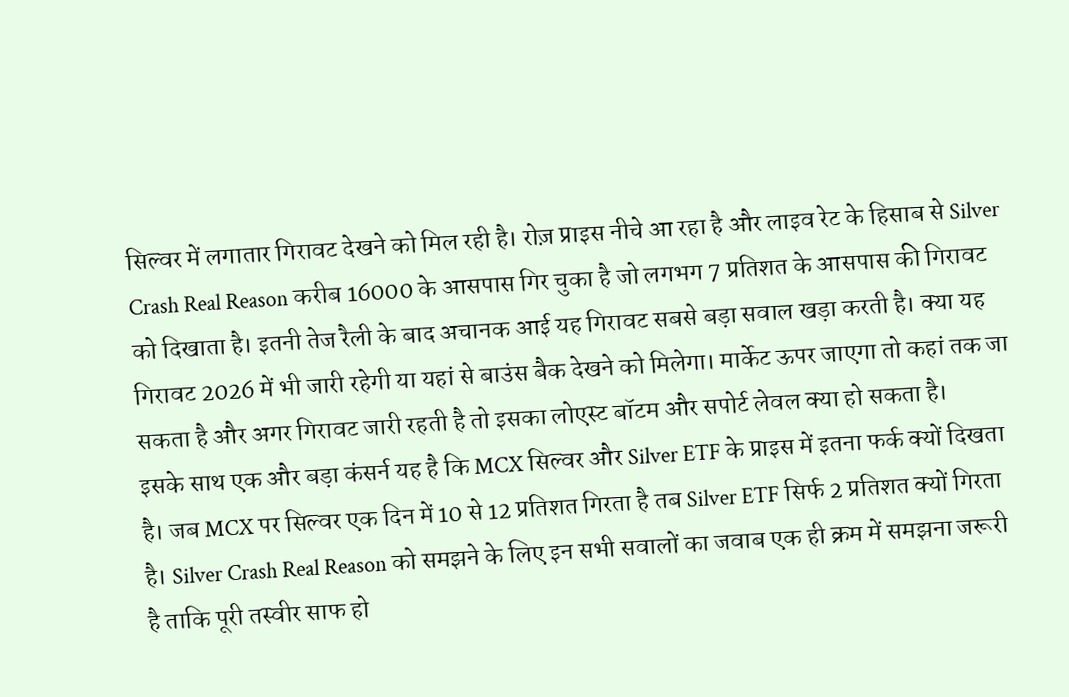सिल्वर में लगातार गिरावट देखने को मिल रही है। रोज़ प्राइस नीचे आ रहा है और लाइव रेट के हिसाब से Silver Crash Real Reason करीब 16000 के आसपास गिर चुका है जो लगभग 7 प्रतिशत के आसपास की गिरावट को दिखाता है। इतनी तेज रैली के बाद अचानक आई यह गिरावट सबसे बड़ा सवाल खड़ा करती है। क्या यह गिरावट 2026 में भी जारी रहेगी या यहां से बाउंस बैक देखने को मिलेगा। मार्केट ऊपर जाएगा तो कहां तक जा सकता है और अगर गिरावट जारी रहती है तो इसका लोएस्ट बॉटम और सपोर्ट लेवल क्या हो सकता है।
इसके साथ एक और बड़ा कंसर्न यह है कि MCX सिल्वर और Silver ETF के प्राइस में इतना फर्क क्यों दिखता है। जब MCX पर सिल्वर एक दिन में 10 से 12 प्रतिशत गिरता है तब Silver ETF सिर्फ 2 प्रतिशत क्यों गिरता है। Silver Crash Real Reason को समझने के लिए इन सभी सवालों का जवाब एक ही क्रम में समझना जरूरी है ताकि पूरी तस्वीर साफ हो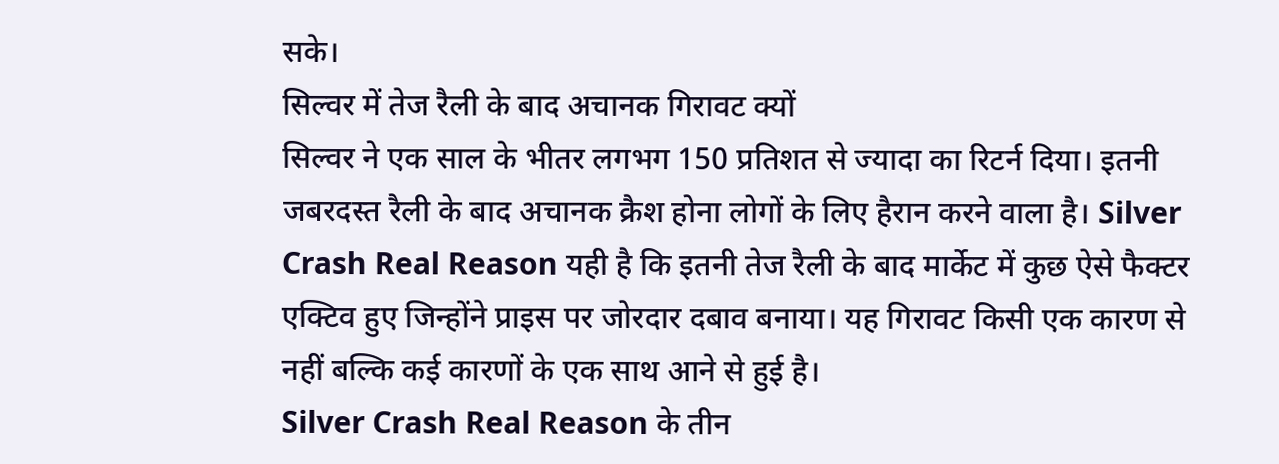सके।
सिल्वर में तेज रैली के बाद अचानक गिरावट क्यों
सिल्वर ने एक साल के भीतर लगभग 150 प्रतिशत से ज्यादा का रिटर्न दिया। इतनी जबरदस्त रैली के बाद अचानक क्रैश होना लोगों के लिए हैरान करने वाला है। Silver Crash Real Reason यही है कि इतनी तेज रैली के बाद मार्केट में कुछ ऐसे फैक्टर एक्टिव हुए जिन्होंने प्राइस पर जोरदार दबाव बनाया। यह गिरावट किसी एक कारण से नहीं बल्कि कई कारणों के एक साथ आने से हुई है।
Silver Crash Real Reason के तीन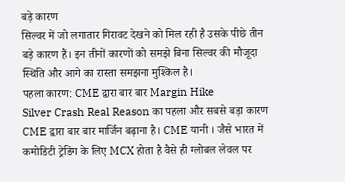बड़े कारण
सिल्वर में जो लगातार गिरावट देखने को मिल रही है उसके पीछे तीन बड़े कारण हैं। इन तीनों कारणों को समझे बिना सिल्वर की मौजूदा स्थिति और आगे का रास्ता समझना मुश्किल है।
पहला कारण: CME द्वारा बार बार Margin Hike
Silver Crash Real Reason का पहला और सबसे बड़ा कारण CME द्वारा बार बार मार्जिन बढ़ाना है। CME यानी । जैसे भारत में कमोडिटी ट्रेडिंग के लिए MCX होता है वैसे ही ग्लोबल लेवल पर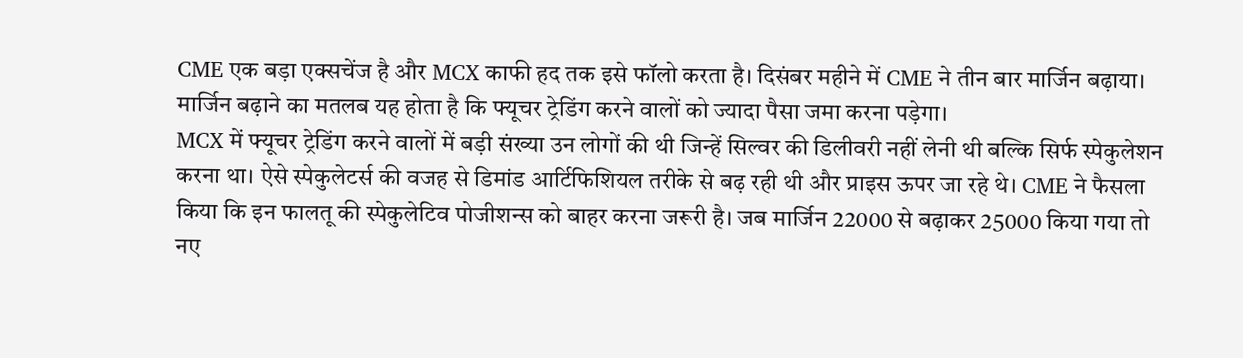CME एक बड़ा एक्सचेंज है और MCX काफी हद तक इसे फॉलो करता है। दिसंबर महीने में CME ने तीन बार मार्जिन बढ़ाया। मार्जिन बढ़ाने का मतलब यह होता है कि फ्यूचर ट्रेडिंग करने वालों को ज्यादा पैसा जमा करना पड़ेगा।
MCX में फ्यूचर ट्रेडिंग करने वालों में बड़ी संख्या उन लोगों की थी जिन्हें सिल्वर की डिलीवरी नहीं लेनी थी बल्कि सिर्फ स्पेकुलेशन करना था। ऐसे स्पेकुलेटर्स की वजह से डिमांड आर्टिफिशियल तरीके से बढ़ रही थी और प्राइस ऊपर जा रहे थे। CME ने फैसला किया कि इन फालतू की स्पेकुलेटिव पोजीशन्स को बाहर करना जरूरी है। जब मार्जिन 22000 से बढ़ाकर 25000 किया गया तो नए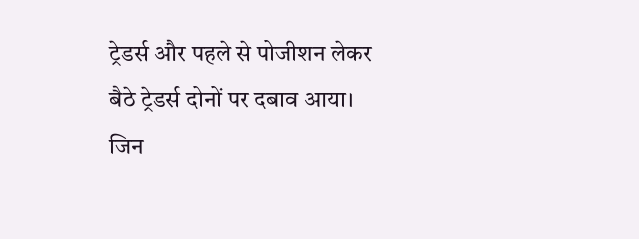ट्रेडर्स और पहले से पोजीशन लेकर बैठे ट्रेडर्स दोनों पर दबाव आया।
जिन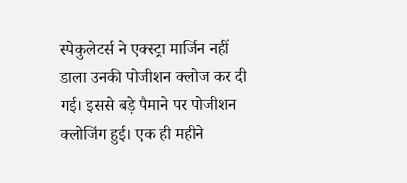स्पेकुलेटर्स ने एक्स्ट्रा मार्जिन नहीं डाला उनकी पोजीशन क्लोज कर दी गई। इससे बड़े पैमाने पर पोजीशन क्लोजिंग हुई। एक ही महीने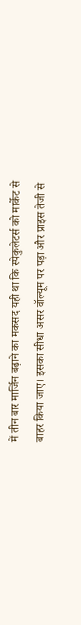में तीन बार मार्जिन बढ़ाने का मकसद यही था कि स्पेकुलेटर्स को मार्केट से बाहर किया जाए। इसका सीधा असर वॉल्यूम पर पड़ा और प्राइस तेजी से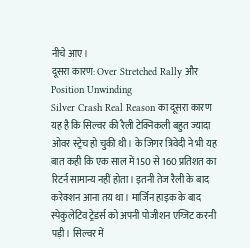नीचे आए।
दूसरा कारण: Over Stretched Rally और Position Unwinding
Silver Crash Real Reason का दूसरा कारण यह है कि सिल्वर की रैली टेक्निकली बहुत ज्यादा ओवर स्ट्रेच हो चुकी थी। के जिगर त्रिवेदी ने भी यह बात कही कि एक साल में 150 से 160 प्रतिशत का रिटर्न सामान्य नहीं होता। इतनी तेज रैली के बाद करेक्शन आना तय था। मार्जिन हाइक के बाद स्पेकुलेटिव ट्रेडर्स को अपनी पोजीशन एग्जिट करनी पड़ी। सिल्वर में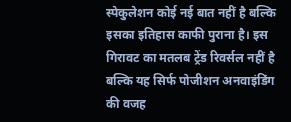स्पेकुलेशन कोई नई बात नहीं है बल्कि इसका इतिहास काफी पुराना है। इस गिरावट का मतलब ट्रेंड रिवर्सल नहीं है बल्कि यह सिर्फ पोजीशन अनवाइंडिंग की वजह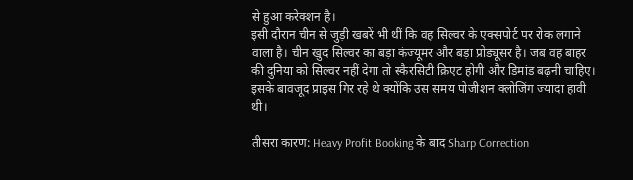से हुआ करेक्शन है।
इसी दौरान चीन से जुड़ी खबरें भी थीं कि वह सिल्वर के एक्सपोर्ट पर रोक लगाने वाला है। चीन खुद सिल्वर का बड़ा कंज्यूमर और बड़ा प्रोड्यूसर है। जब वह बाहर की दुनिया को सिल्वर नहीं देगा तो स्कैरसिटी क्रिएट होगी और डिमांड बढ़नी चाहिए। इसके बावजूद प्राइस गिर रहे थे क्योंकि उस समय पोजीशन क्लोजिंग ज्यादा हावी थी।

तीसरा कारण: Heavy Profit Booking के बाद Sharp Correction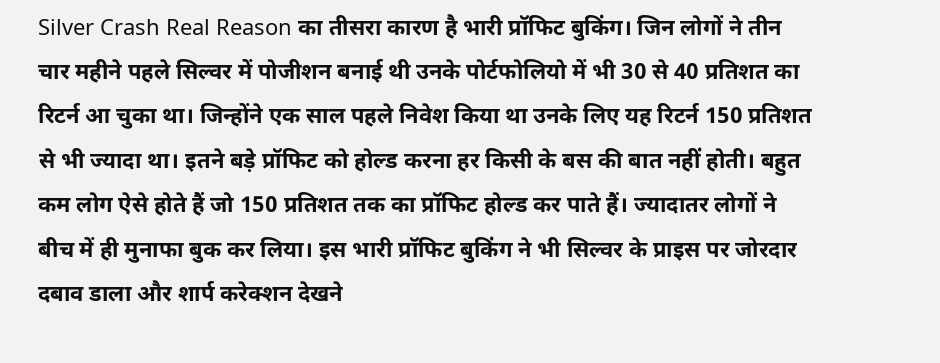Silver Crash Real Reason का तीसरा कारण है भारी प्रॉफिट बुकिंग। जिन लोगों ने तीन चार महीने पहले सिल्वर में पोजीशन बनाई थी उनके पोर्टफोलियो में भी 30 से 40 प्रतिशत का रिटर्न आ चुका था। जिन्होंने एक साल पहले निवेश किया था उनके लिए यह रिटर्न 150 प्रतिशत से भी ज्यादा था। इतने बड़े प्रॉफिट को होल्ड करना हर किसी के बस की बात नहीं होती। बहुत कम लोग ऐसे होते हैं जो 150 प्रतिशत तक का प्रॉफिट होल्ड कर पाते हैं। ज्यादातर लोगों ने बीच में ही मुनाफा बुक कर लिया। इस भारी प्रॉफिट बुकिंग ने भी सिल्वर के प्राइस पर जोरदार दबाव डाला और शार्प करेक्शन देखने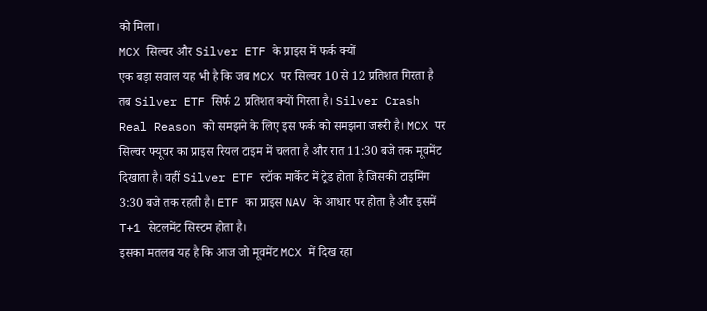को मिला।
MCX सिल्वर और Silver ETF के प्राइस में फर्क क्यों
एक बड़ा सवाल यह भी है कि जब MCX पर सिल्वर 10 से 12 प्रतिशत गिरता है तब Silver ETF सिर्फ 2 प्रतिशत क्यों गिरता है। Silver Crash Real Reason को समझने के लिए इस फर्क को समझना जरूरी है। MCX पर सिल्वर फ्यूचर का प्राइस रियल टाइम में चलता है और रात 11:30 बजे तक मूवमेंट दिखाता है। वहीं Silver ETF स्टॉक मार्केट में ट्रेड होता है जिसकी टाइमिंग 3:30 बजे तक रहती है। ETF का प्राइस NAV के आधार पर होता है और इसमें T+1 सेटलमेंट सिस्टम होता है।
इसका मतलब यह है कि आज जो मूवमेंट MCX में दिख रहा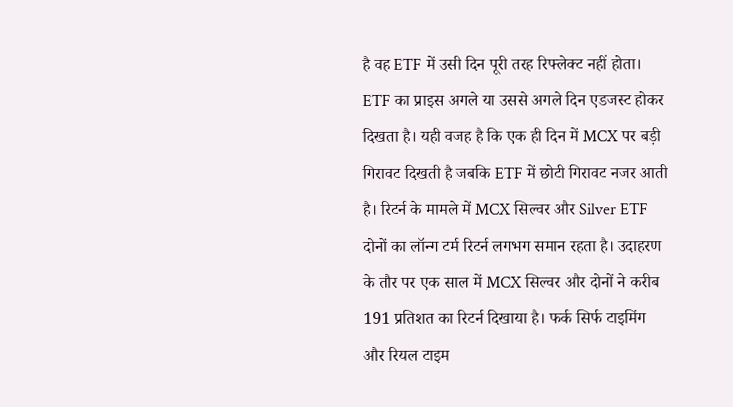है वह ETF में उसी दिन पूरी तरह रिफ्लेक्ट नहीं होता। ETF का प्राइस अगले या उससे अगले दिन एडजस्ट होकर दिखता है। यही वजह है कि एक ही दिन में MCX पर बड़ी गिरावट दिखती है जबकि ETF में छोटी गिरावट नजर आती है। रिटर्न के मामले में MCX सिल्वर और Silver ETF दोनों का लॉन्ग टर्म रिटर्न लगभग समान रहता है। उदाहरण के तौर पर एक साल में MCX सिल्वर और दोनों ने करीब 191 प्रतिशत का रिटर्न दिखाया है। फर्क सिर्फ टाइमिंग और रियल टाइम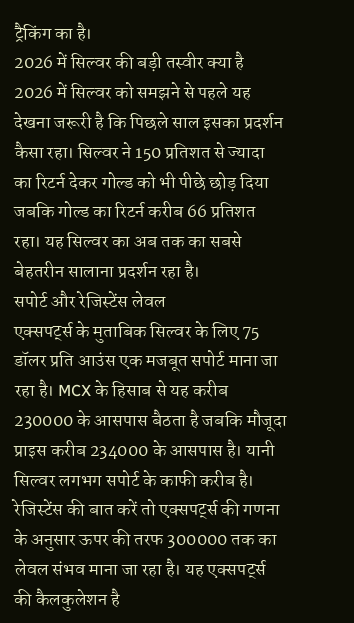ट्रैकिंग का है।
2026 में सिल्वर की बड़ी तस्वीर क्या है
2026 में सिल्वर को समझने से पहले यह देखना जरूरी है कि पिछले साल इसका प्रदर्शन कैसा रहा। सिल्वर ने 150 प्रतिशत से ज्यादा का रिटर्न देकर गोल्ड को भी पीछे छोड़ दिया जबकि गोल्ड का रिटर्न करीब 66 प्रतिशत रहा। यह सिल्वर का अब तक का सबसे बेहतरीन सालाना प्रदर्शन रहा है।
सपोर्ट और रेजिस्टेंस लेवल
एक्सपर्ट्स के मुताबिक सिल्वर के लिए 75 डॉलर प्रति आउंस एक मजबूत सपोर्ट माना जा रहा है। MCX के हिसाब से यह करीब 230000 के आसपास बैठता है जबकि मौजूदा प्राइस करीब 234000 के आसपास है। यानी सिल्वर लगभग सपोर्ट के काफी करीब है। रेजिस्टेंस की बात करें तो एक्सपर्ट्स की गणना के अनुसार ऊपर की तरफ 300000 तक का लेवल संभव माना जा रहा है। यह एक्सपर्ट्स की कैलकुलेशन है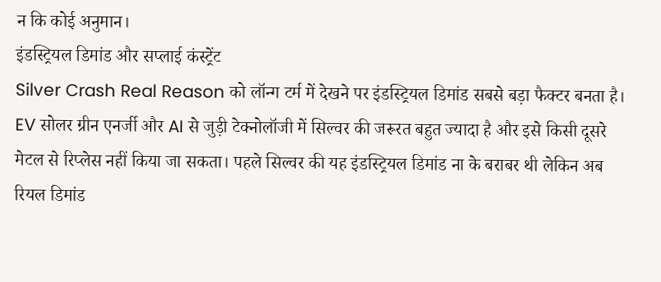न कि कोई अनुमान।
इंडस्ट्रियल डिमांड और सप्लाई कंस्ट्रेंट
Silver Crash Real Reason को लॉन्ग टर्म में देखने पर इंडस्ट्रियल डिमांड सबसे बड़ा फैक्टर बनता है। EV सोलर ग्रीन एनर्जी और AI से जुड़ी टेक्नोलॉजी में सिल्वर की जरूरत बहुत ज्यादा है और इसे किसी दूसरे मेटल से रिप्लेस नहीं किया जा सकता। पहले सिल्वर की यह इंडस्ट्रियल डिमांड ना के बराबर थी लेकिन अब रियल डिमांड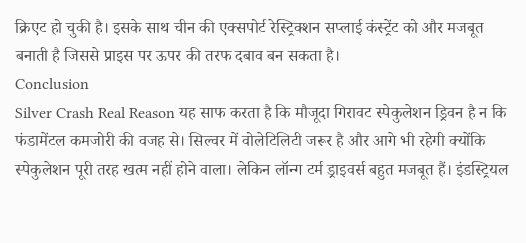क्रिएट हो चुकी है। इसके साथ चीन की एक्सपोर्ट रेस्ट्रिक्शन सप्लाई कंस्ट्रेंट को और मजबूत बनाती है जिससे प्राइस पर ऊपर की तरफ दबाव बन सकता है।
Conclusion
Silver Crash Real Reason यह साफ करता है कि मौजूदा गिरावट स्पेकुलेशन ड्रिवन है न कि फंडामेंटल कमजोरी की वजह से। सिल्वर में वोलेटिलिटी जरूर है और आगे भी रहेगी क्योंकि स्पेकुलेशन पूरी तरह खत्म नहीं होने वाला। लेकिन लॉन्ग टर्म ड्राइवर्स बहुत मजबूत हैं। इंडस्ट्रियल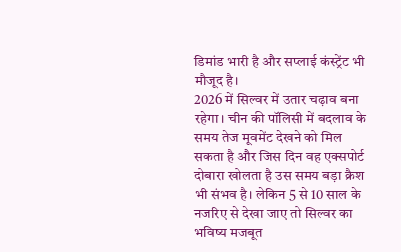डिमांड भारी है और सप्लाई कंस्ट्रेंट भी मौजूद है।
2026 में सिल्वर में उतार चढ़ाव बना रहेगा। चीन की पॉलिसी में बदलाव के समय तेज मूवमेंट देखने को मिल सकता है और जिस दिन वह एक्सपोर्ट दोबारा खोलता है उस समय बड़ा क्रैश भी संभव है। लेकिन 5 से 10 साल के नजरिए से देखा जाए तो सिल्वर का भविष्य मजबूत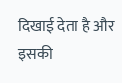दिखाई देता है और इसकी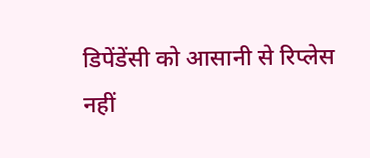डिपेंडेंसी को आसानी से रिप्लेस नहीं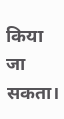किया जा सकता।